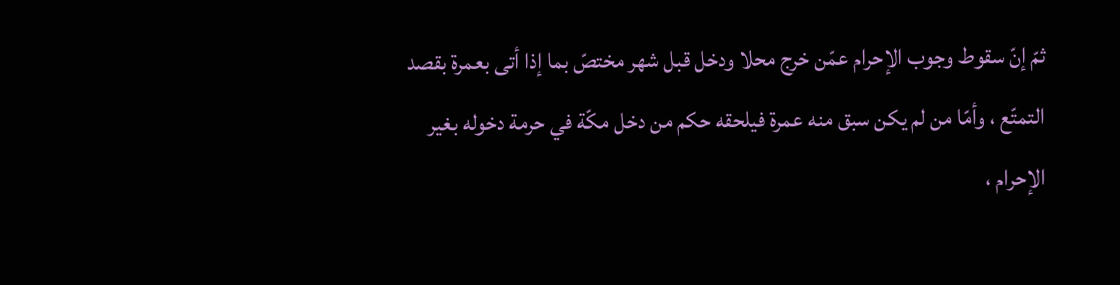ثمّ إنّ سقوط وجوب الإحرام عمّن خرج محلا ودخل قبل شهر مختصّ بما إذا أتى بعمرة بقصد التمتّع ، وأمّا من لم يكن سبق منه عمرة فيلحقه حكم من دخل مكّة في حرمة دخوله بغير الإحرام ،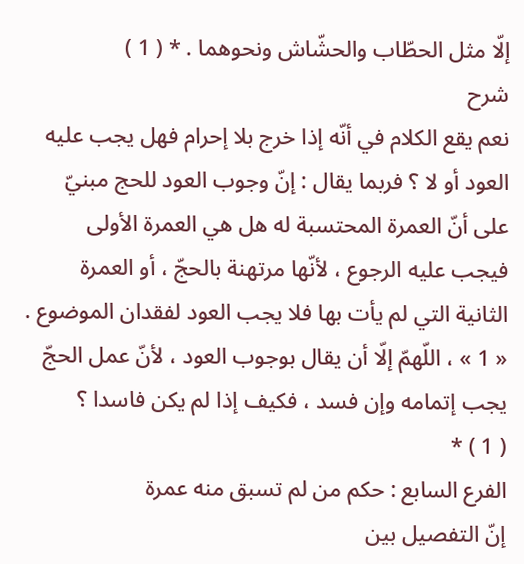إلّا مثل الحطّاب والحشّاش ونحوهما . * ( 1 )
شرح
نعم يقع الكلام في أنّه إذا خرج بلا إحرام فهل يجب عليه العود أو لا ؟ فربما يقال : إنّ وجوب العود للحج مبنيّ على أنّ العمرة المحتسبة له هل هي العمرة الأولى فيجب عليه الرجوع ، لأنّها مرتهنة بالحجّ ، أو العمرة الثانية التي لم يأت بها فلا يجب العود لفقدان الموضوع . « 1 » ، اللّهمّ إلّا أن يقال بوجوب العود ، لأنّ عمل الحجّ يجب إتمامه وإن فسد ، فكيف إذا لم يكن فاسدا ؟
( 1 ) *
الفرع السابع : حكم من لم تسبق منه عمرة
إنّ التفصيل بين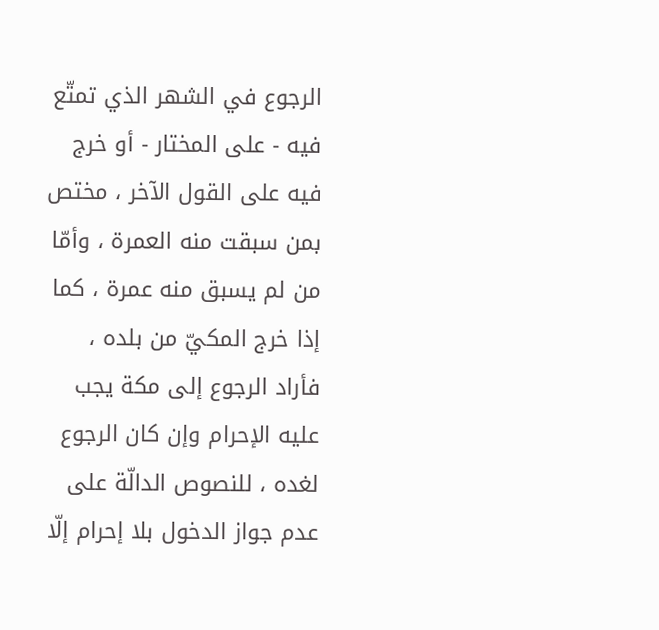الرجوع في الشهر الذي تمتّع فيه - على المختار - أو خرج فيه على القول الآخر ، مختص بمن سبقت منه العمرة ، وأمّا من لم يسبق منه عمرة ، كما إذا خرج المكيّ من بلده ، فأراد الرجوع إلى مكة يجب عليه الإحرام وإن كان الرجوع لغده ، للنصوص الدالّة على عدم جواز الدخول بلا إحرام إلّا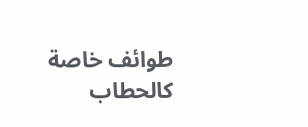طوائف خاصة كالحطاب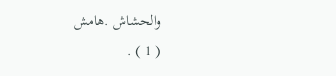والحشاش .هامش
( 1 ) .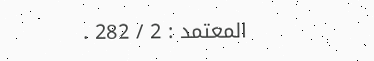المعتمد : 2 / 282 .